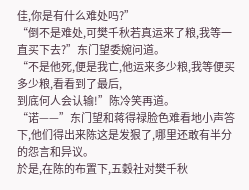佳,你是有什么难处吗?”
“倒不是难处,可樊千秋若真运来了粮,我等一直买下去?”东门望委婉问道。
“不是他死,便是我亡,他运来多少粮,我等便买多少粮,看看到了最后,
到底何人会认输!”陈冷笑再道。
“诺——”东门望和蒋得禄脸色难看地小声答下,他们得出来陈这是发狠了,哪里还敢有半分的怨言和异议。
於是,在陈的布置下,五穀社对樊千秋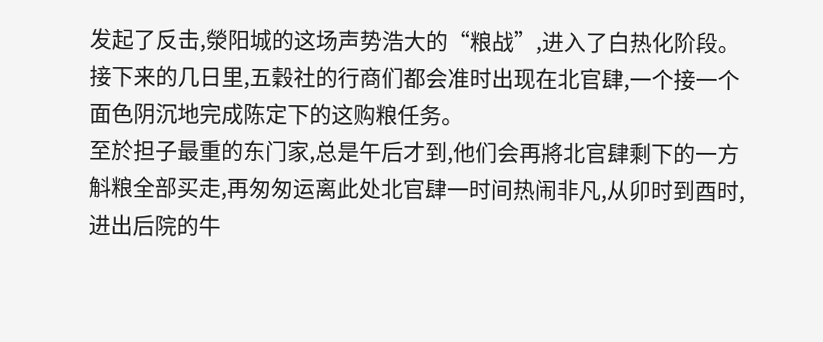发起了反击,滎阳城的这场声势浩大的“粮战”,进入了白热化阶段。
接下来的几日里,五穀社的行商们都会准时出现在北官肆,一个接一个面色阴沉地完成陈定下的这购粮任务。
至於担子最重的东门家,总是午后才到,他们会再將北官肆剩下的一方斛粮全部买走,再匆匆运离此处北官肆一时间热闹非凡,从卯时到酉时,进出后院的牛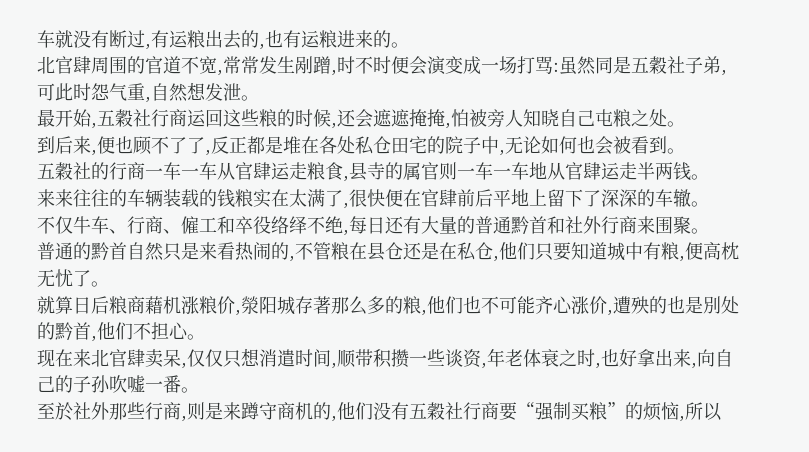车就没有断过,有运粮出去的,也有运粮进来的。
北官肆周围的官道不宽,常常发生剐蹭,时不时便会演变成一场打骂:虽然同是五穀社子弟,可此时怨气重,自然想发泄。
最开始,五穀社行商运回这些粮的时候,还会遮遮掩掩,怕被旁人知晓自己屯粮之处。
到后来,便也顾不了了,反正都是堆在各处私仓田宅的院子中,无论如何也会被看到。
五穀社的行商一车一车从官肆运走粮食,县寺的属官则一车一车地从官肆运走半两钱。
来来往往的车辆装载的钱粮实在太满了,很快便在官肆前后平地上留下了深深的车辙。
不仅牛车、行商、僱工和卒役络绎不绝,每日还有大量的普通黔首和社外行商来围聚。
普通的黔首自然只是来看热闹的,不管粮在县仓还是在私仓,他们只要知道城中有粮,便高枕无忧了。
就算日后粮商藉机涨粮价,滎阳城存著那么多的粮,他们也不可能齐心涨价,遭殃的也是別处的黔首,他们不担心。
现在来北官肆卖呆,仅仅只想消遣时间,顺带积攒一些谈资,年老体衰之时,也好拿出来,向自己的子孙吹嘘一番。
至於社外那些行商,则是来蹲守商机的,他们没有五穀社行商要“强制买粮”的烦恼,所以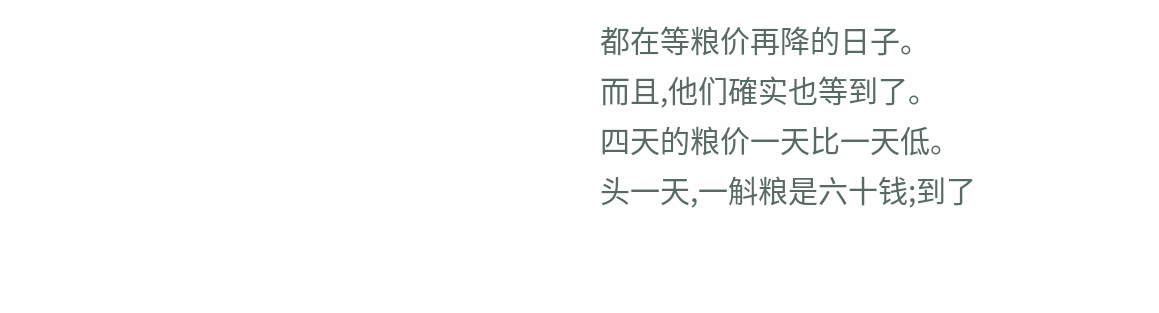都在等粮价再降的日子。
而且,他们確实也等到了。
四天的粮价一天比一天低。
头一天,一斛粮是六十钱;到了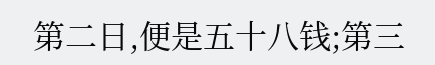第二日,便是五十八钱;第三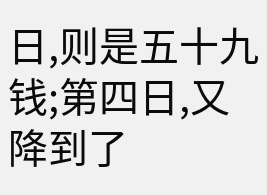日,则是五十九钱;第四日,又降到了